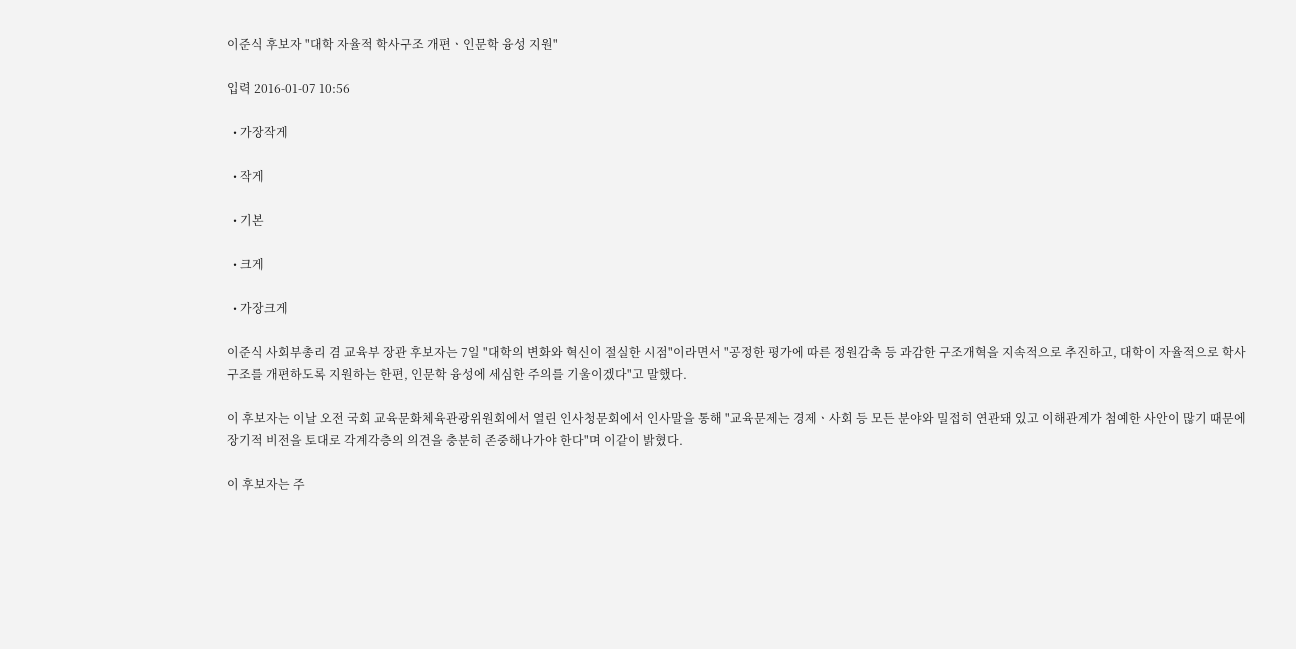이준식 후보자 "대학 자율적 학사구조 개편ㆍ인문학 융성 지원"

입력 2016-01-07 10:56

  • 가장작게

  • 작게

  • 기본

  • 크게

  • 가장크게

이준식 사회부총리 겸 교육부 장관 후보자는 7일 "대학의 변화와 혁신이 절실한 시점"이라면서 "공정한 평가에 따른 정원감축 등 과감한 구조개혁을 지속적으로 추진하고, 대학이 자율적으로 학사구조를 개편하도록 지원하는 한편, 인문학 융성에 세심한 주의를 기울이겠다"고 말했다.

이 후보자는 이날 오전 국회 교육문화체육관광위원회에서 열린 인사청문회에서 인사말을 통해 "교육문제는 경제ㆍ사회 등 모든 분야와 밀접히 연관돼 있고 이해관계가 첨예한 사안이 많기 때문에 장기적 비전을 토대로 각계각층의 의견을 충분히 존중해나가야 한다"며 이같이 밝혔다.

이 후보자는 주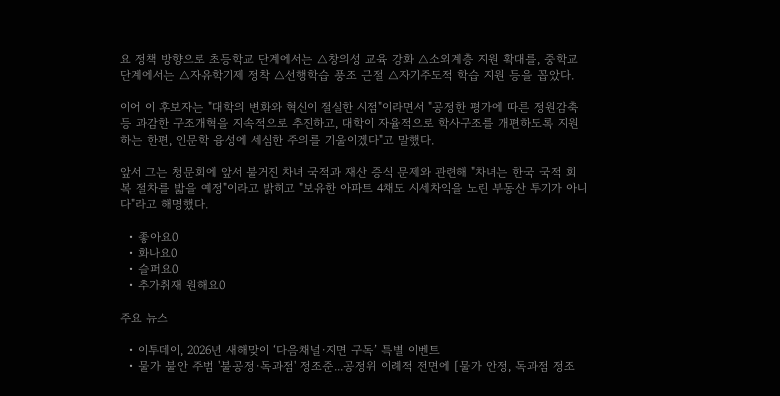요 정책 방향으로 초등학교 단계에서는 △창의성 교육 강화 △소외계층 지원 확대를, 중학교 단계에서는 △자유학기제 정착 △선행학습 풍조 근절 △자기주도적 학습 지원 등을 꼽았다.

이어 이 후보자는 "대학의 변화와 혁신이 절실한 시점"이라면서 "공정한 평가에 따른 정원감축 등 과감한 구조개혁을 지속적으로 추진하고, 대학이 자율적으로 학사구조를 개편하도록 지원하는 한편, 인문학 융성에 세심한 주의를 기울이겠다"고 말했다.

앞서 그는 청문회에 앞서 불거진 차녀 국적과 재산 증식 문제와 관련해 "차녀는 한국 국적 회복 절차를 밟을 예정"이라고 밝히고 "보유한 아파트 4채도 시세차익을 노린 부동산 투기가 아니다"라고 해명했다.

  • 좋아요0
  • 화나요0
  • 슬퍼요0
  • 추가취재 원해요0

주요 뉴스

  • 이투데이, 2026년 새해맞이 ‘다음채널·지면 구독’ 특별 이벤트
  • 물가 불안 주범 '불공정·독과점' 정조준...공정위 이례적 전면에 [물가 안정, 독과점 정조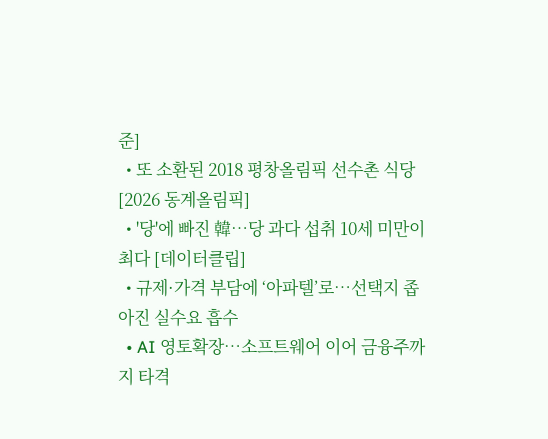준]
  • 또 소환된 2018 평창올림픽 선수촌 식당 [2026 동계올림픽]
  • '당'에 빠진 韓…당 과다 섭취 10세 미만이 최다 [데이터클립]
  • 규제·가격 부담에 ‘아파텔’로…선택지 좁아진 실수요 흡수
  • AI 영토확장⋯소프트웨어 이어 금융주까지 타격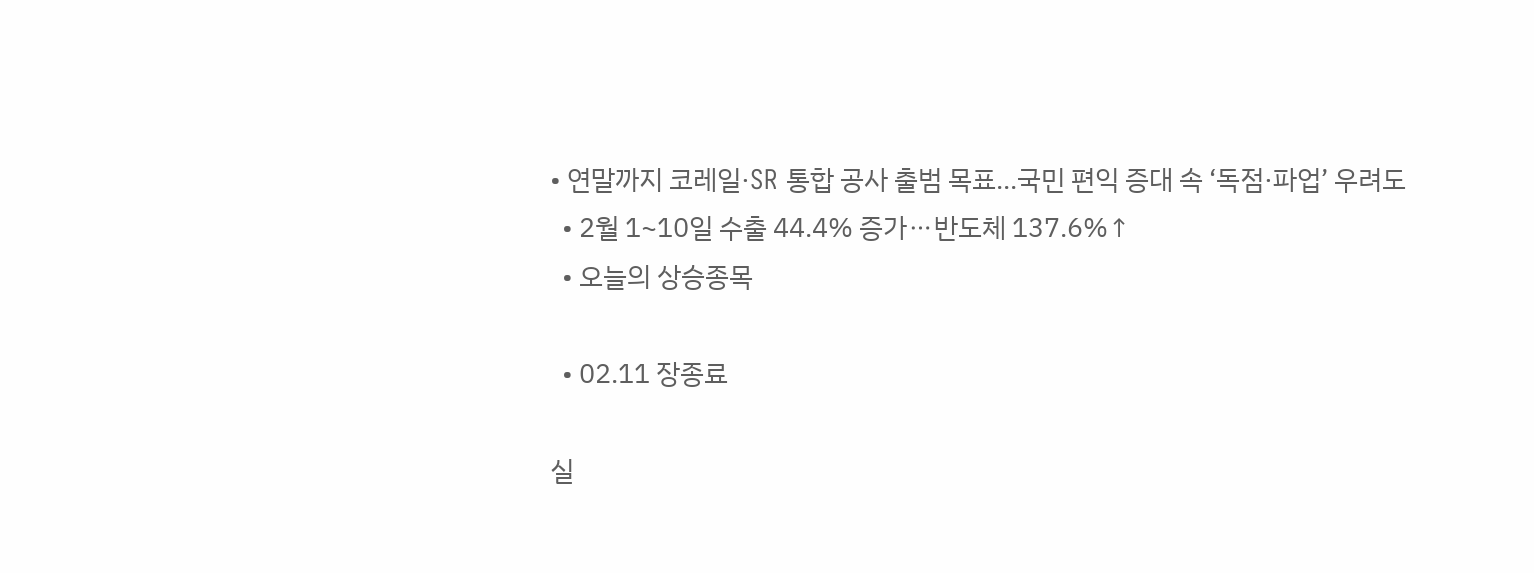• 연말까지 코레일·SR 통합 공사 출범 목표...국민 편익 증대 속 ‘독점·파업’ 우려도
  • 2월 1~10일 수출 44.4% 증가⋯반도체 137.6%↑
  • 오늘의 상승종목

  • 02.11 장종료

실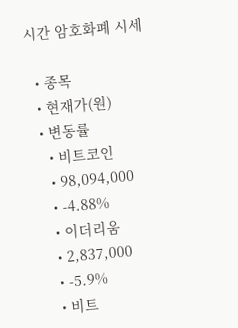시간 암호화폐 시세

  • 종목
  • 현재가(원)
  • 변동률
    • 비트코인
    • 98,094,000
    • -4.88%
    • 이더리움
    • 2,837,000
    • -5.9%
    • 비트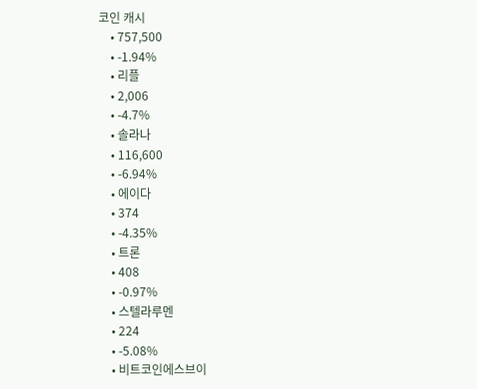코인 캐시
    • 757,500
    • -1.94%
    • 리플
    • 2,006
    • -4.7%
    • 솔라나
    • 116,600
    • -6.94%
    • 에이다
    • 374
    • -4.35%
    • 트론
    • 408
    • -0.97%
    • 스텔라루멘
    • 224
    • -5.08%
    • 비트코인에스브이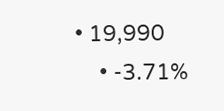• 19,990
    • -3.71%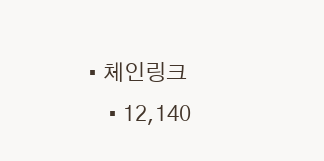• 체인링크
    • 12,140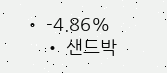• -4.86%
    • 샌드박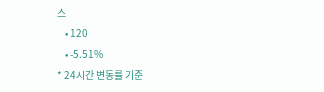스
    • 120
    • -5.51%
* 24시간 변동률 기준